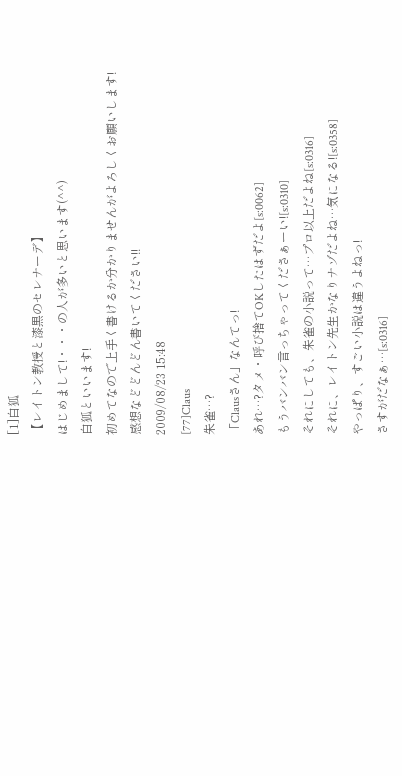[1]白狐
【レイトン教授と漆黒のセレナーデ】
はじめまして!・・・の人が多いと思います(^^)
白狐といいます!
初めてなので上手く書けるか分かりませんがよろしくお願いします!
感想などどんどん書いてください!!
2009/08/23 15:48
[77]Claus
朱雀…?
「Clausさん」なんてっ!
あれ…?タメ・呼び捨てOKしたはずだよ[s:0062]
もうバンバン言っちゃってくださぁーい![s:0310]
それにしても、朱雀の小説って…プロ以上だよね[s:0316]
それに、レイトン先生かなりナゾだよね…気になる![s:0358]
やっぱり、すごい小説は違うよねっ!
さすがだなぁ…[s:0316]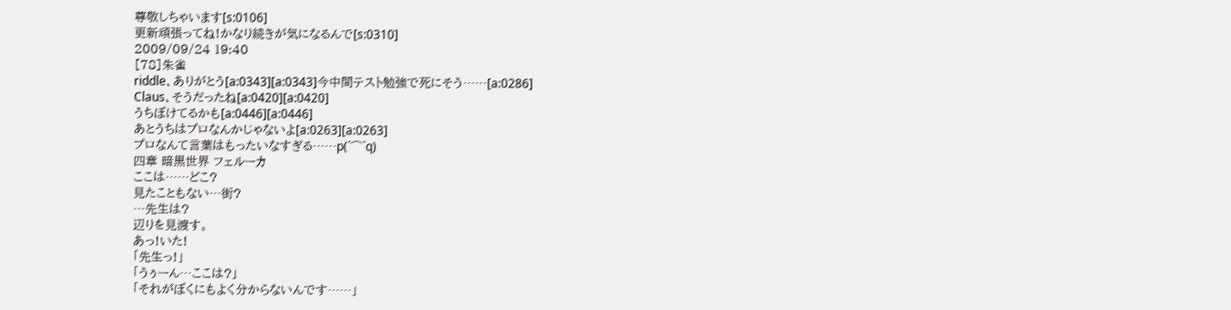尊敬しちゃいます[s:0106]
更新頑張ってね!かなり続きが気になるんで[s:0310]
2009/09/24 19:40
[78]朱雀
riddle、ありがとう[a:0343][a:0343]今中間テスト勉強で死にそう……[a:0286]
Claus、そうだったね[a:0420][a:0420]
うちぼけてるかも[a:0446][a:0446]
あとうちはプロなんかじゃないよ[a:0263][a:0263]
プロなんて言葉はもったいなすぎる……p(´⌒`q)
四章 暗黒世界 フェルーカ
ここは……どこ?
見たこともない…街?
…先生は?
辺りを見渡す。
あっ!いた!
「先生っ!」
「うぅーん…ここは?」
「それがぼくにもよく分からないんです……」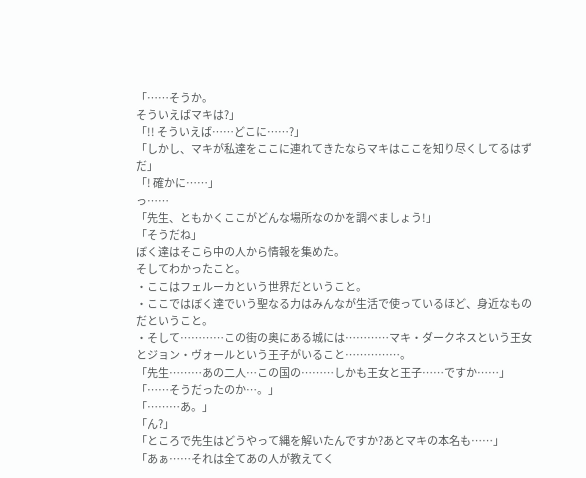「……そうか。
そういえばマキは?」
「!! そういえば……どこに……?」
「しかし、マキが私達をここに連れてきたならマキはここを知り尽くしてるはずだ」
「! 確かに……」
っ……
「先生、ともかくここがどんな場所なのかを調べましょう!」
「そうだね」
ぼく達はそこら中の人から情報を集めた。
そしてわかったこと。
・ここはフェルーカという世界だということ。
・ここではぼく達でいう聖なる力はみんなが生活で使っているほど、身近なものだということ。
・そして…………この街の奥にある城には…………マキ・ダークネスという王女とジョン・ヴォールという王子がいること……………。
「先生………あの二人…この国の………しかも王女と王子……ですか……」
「……そうだったのか…。」
「………あ。」
「ん?」
「ところで先生はどうやって縄を解いたんですか?あとマキの本名も……」
「あぁ……それは全てあの人が教えてく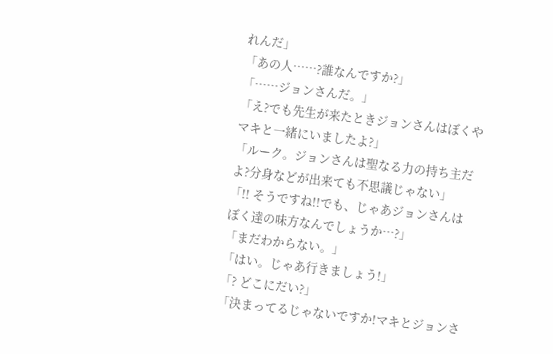れんだ」
「あの人……?誰なんですか?」
「……ジョンさんだ。」
「え?でも先生が来たときジョンさんはぼくやマキと一緒にいましたよ?」
「ルーク。ジョンさんは聖なる力の持ち主だよ?分身などが出来ても不思議じゃない」
「!! そうですね!!でも、じゃあジョンさんはぼく達の味方なんでしょうか…?」
「まだわからない。」
「はい。じゃあ行きましょう!」
「? どこにだい?」
「決まってるじゃないですか!マキとジョンさ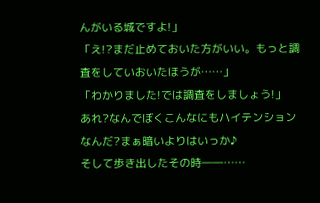んがいる城ですよ!」
「え!?まだ止めておいた方がいい。もっと調査をしていおいたほうが……」
「わかりました!では調査をしましょう!」
あれ?なんでぼくこんなにもハイテンションなんだ?まぁ暗いよりはいっか♪
そして歩き出したその時――……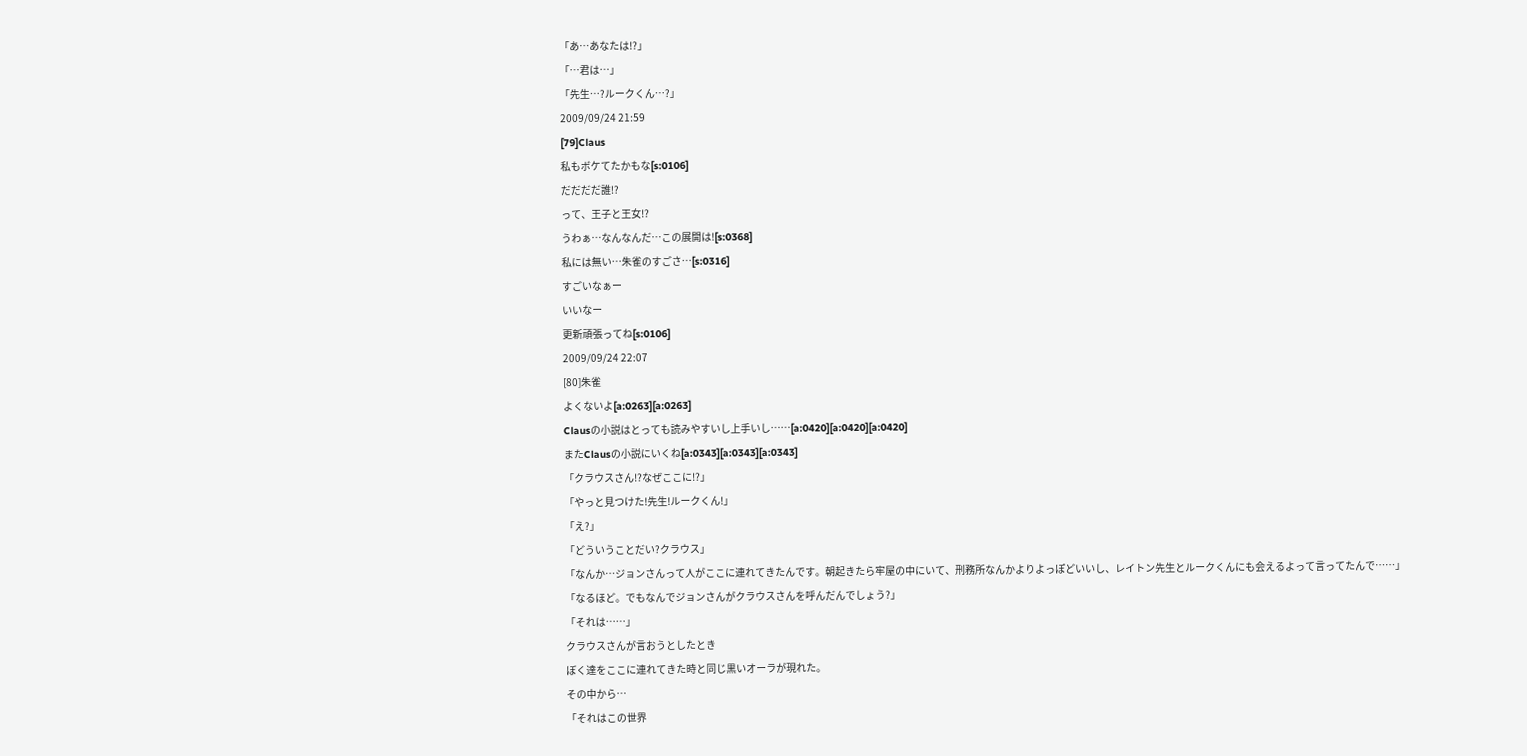「あ…あなたは!?」
「…君は…」
「先生…?ルークくん…?」
2009/09/24 21:59
[79]Claus
私もボケてたかもな[s:0106]
だだだだ誰!?
って、王子と王女!?
うわぁ…なんなんだ…この展開は![s:0368]
私には無い…朱雀のすごさ…[s:0316]
すごいなぁー
いいなー
更新頑張ってね[s:0106]
2009/09/24 22:07
[80]朱雀
よくないよ[a:0263][a:0263]
Clausの小説はとっても読みやすいし上手いし……[a:0420][a:0420][a:0420]
またClausの小説にいくね[a:0343][a:0343][a:0343]
「クラウスさん!?なぜここに!?」
「やっと見つけた!先生!ルークくん!」
「え?」
「どういうことだい?クラウス」
「なんか…ジョンさんって人がここに連れてきたんです。朝起きたら牢屋の中にいて、刑務所なんかよりよっぽどいいし、レイトン先生とルークくんにも会えるよって言ってたんで……」
「なるほど。でもなんでジョンさんがクラウスさんを呼んだんでしょう?」
「それは……」
クラウスさんが言おうとしたとき
ぼく達をここに連れてきた時と同じ黒いオーラが現れた。
その中から…
「それはこの世界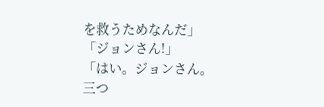を救うためなんだ」
「ジョンさん!」
「はい。ジョンさん。
三つ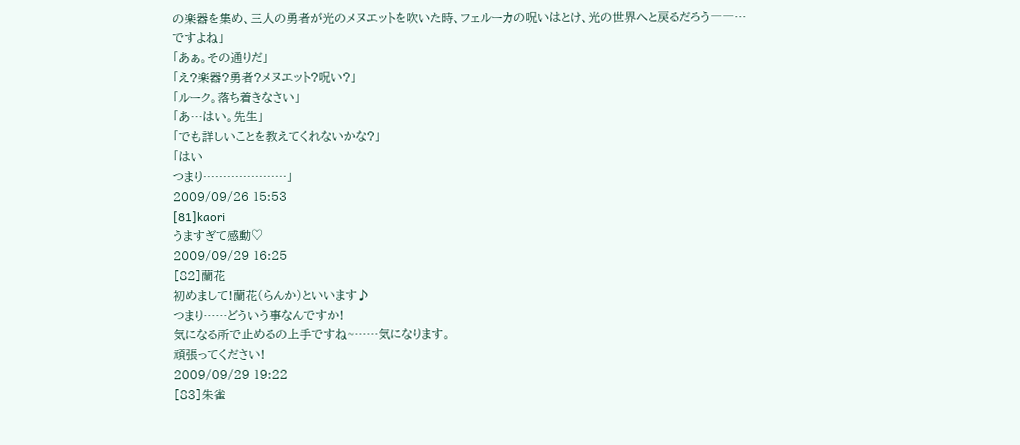の楽器を集め、三人の勇者が光のメヌエットを吹いた時、フェルーカの呪いはとけ、光の世界へと戻るだろう――…
ですよね」
「あぁ。その通りだ」
「え?楽器?勇者?メヌエット?呪い?」
「ルーク。落ち着きなさい」
「あ…はい。先生」
「でも詳しいことを教えてくれないかな?」
「はい
つまり…………………」
2009/09/26 15:53
[81]kaori
うますぎて感動♡
2009/09/29 16:25
[82]蘭花
初めまして!蘭花(らんか)といいます♪
つまり……どういう事なんですか!
気になる所で止めるの上手ですね~……気になります。
頑張ってください!
2009/09/29 19:22
[83]朱雀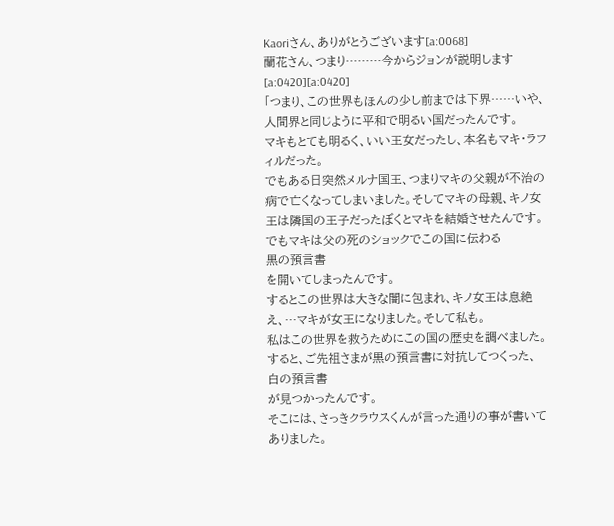Kaoriさん、ありがとうございます[a:0068]
蘭花さん、つまり………今からジョンが説明します[a:0420][a:0420]
「つまり、この世界もほんの少し前までは下界……いや、人間界と同じように平和で明るい国だったんです。
マキもとても明るく、いい王女だったし、本名もマキ・ラフィルだった。
でもある日突然メルナ国王、つまりマキの父親が不治の病で亡くなってしまいました。そしてマキの母親、キノ女王は隣国の王子だったぼくとマキを結婚させたんです。
でもマキは父の死のショックでこの国に伝わる
黒の預言書
を開いてしまったんです。
するとこの世界は大きな闇に包まれ、キノ女王は息絶え、…マキが女王になりました。そして私も。
私はこの世界を救うためにこの国の歴史を調べました。
すると、ご先祖さまが黒の預言書に対抗してつくった、
白の預言書
が見つかったんです。
そこには、さっきクラウスくんが言った通りの事が書いてありました。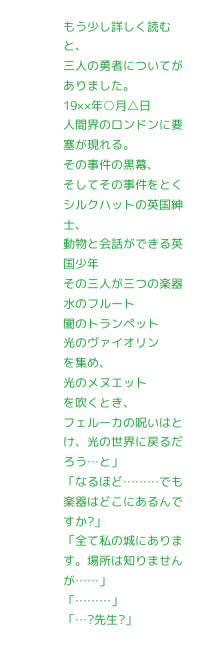もう少し詳しく読むと、
三人の勇者についてがありました。
19××年○月△日
人間界のロンドンに要塞が現れる。
その事件の黒幕、
そしてその事件をとくシルクハットの英国紳士、
動物と会話ができる英国少年
その三人が三つの楽器
水のフルート
闇のトランペット
光のヴァイオリン
を集め、
光のメヌエット
を吹くとき、
フェルーカの呪いはとけ、光の世界に戻るだろう…と」
「なるほど………でも楽器はどこにあるんですか?」
「全て私の城にあります。場所は知りませんが……」
「………」
「…?先生?」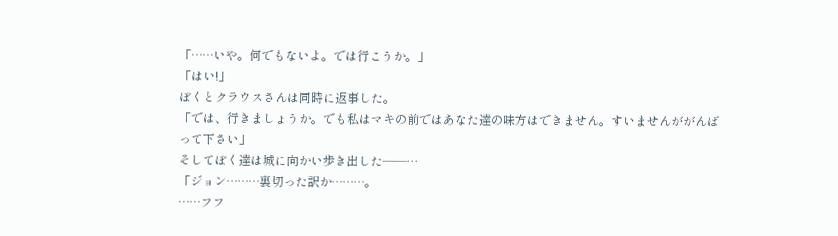「……いや。何でもないよ。では行こうか。」
「はい!」
ぼくとクラウスさんは同時に返事した。
「では、行きましょうか。でも私はマキの前ではあなた達の味方はできません。すいませんががんばって下さい」
そしてぼく達は城に向かい歩き出した――…
「ジョン………裏切った訳か………。
……フフ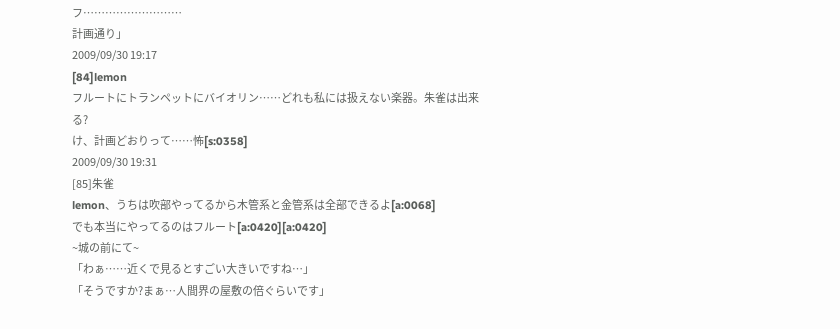フ………………………
計画通り」
2009/09/30 19:17
[84]lemon
フルートにトランペットにバイオリン……どれも私には扱えない楽器。朱雀は出来る?
け、計画どおりって……怖[s:0358]
2009/09/30 19:31
[85]朱雀
lemon、うちは吹部やってるから木管系と金管系は全部できるよ[a:0068]
でも本当にやってるのはフルート[a:0420][a:0420]
~城の前にて~
「わぁ……近くで見るとすごい大きいですね…」
「そうですか?まぁ…人間界の屋敷の倍ぐらいです」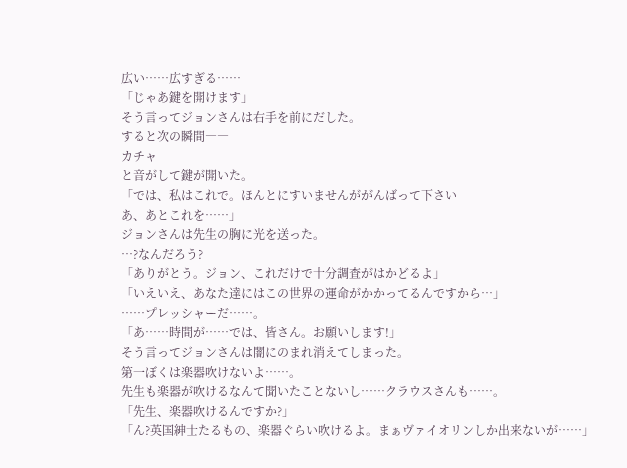広い……広すぎる……
「じゃあ鍵を開けます」
そう言ってジョンさんは右手を前にだした。
すると次の瞬間――
カチャ
と音がして鍵が開いた。
「では、私はこれで。ほんとにすいませんががんばって下さい
あ、あとこれを……」
ジョンさんは先生の胸に光を送った。
…?なんだろう?
「ありがとう。ジョン、これだけで十分調査がはかどるよ」
「いえいえ、あなた達にはこの世界の運命がかかってるんですから…」
……プレッシャーだ……。
「あ……時間が……では、皆さん。お願いします!」
そう言ってジョンさんは闇にのまれ消えてしまった。
第一ぼくは楽器吹けないよ……。
先生も楽器が吹けるなんて聞いたことないし……クラウスさんも……。
「先生、楽器吹けるんですか?」
「ん?英国紳士たるもの、楽器ぐらい吹けるよ。まぁヴァイオリンしか出来ないが……」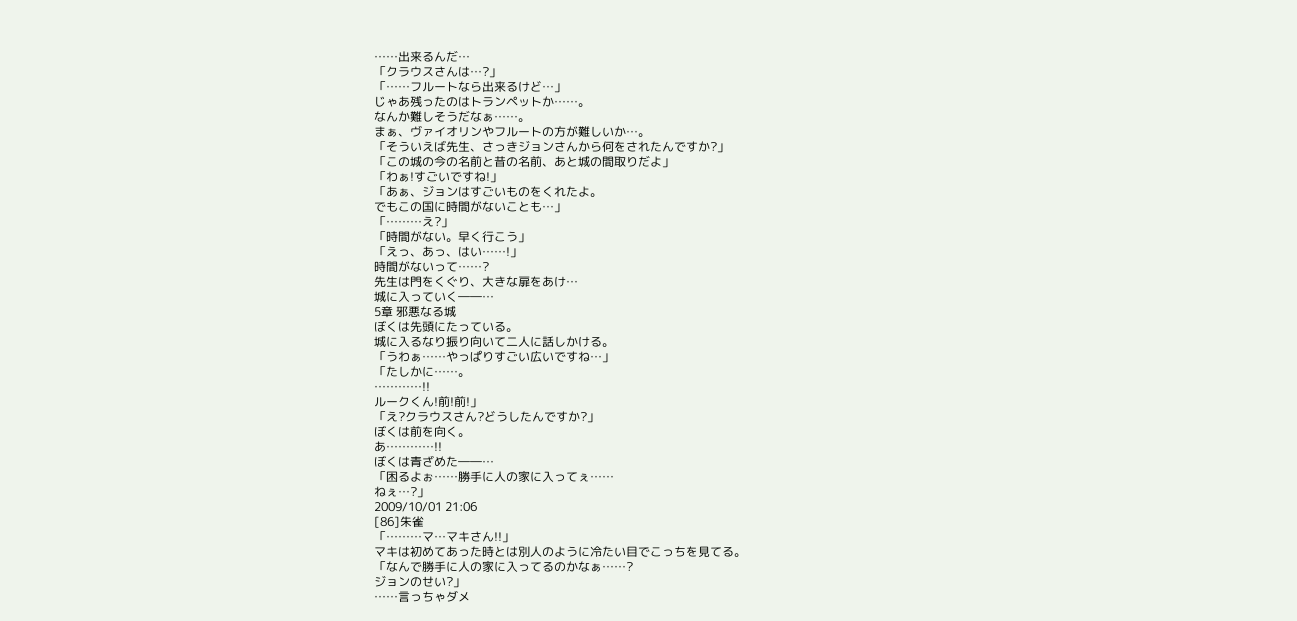……出来るんだ…
「クラウスさんは…?」
「……フルートなら出来るけど…」
じゃあ残ったのはトランペットか……。
なんか難しそうだなぁ……。
まぁ、ヴァイオリンやフルートの方が難しいか…。
「そういえば先生、さっきジョンさんから何をされたんですか?」
「この城の今の名前と昔の名前、あと城の間取りだよ」
「わぁ!すごいですね!」
「あぁ、ジョンはすごいものをくれたよ。
でもこの国に時間がないことも…」
「………え?」
「時間がない。早く行こう」
「えっ、あっ、はい……!」
時間がないって……?
先生は門をくぐり、大きな扉をあけ…
城に入っていく――…
5章 邪悪なる城
ぼくは先頭にたっている。
城に入るなり振り向いて二人に話しかける。
「うわぁ……やっぱりすごい広いですね…」
「たしかに……。
…………!!
ルークくん!前!前!」
「え?クラウスさん?どうしたんですか?」
ぼくは前を向く。
あ…………!!
ぼくは青ざめた――…
「困るよぉ……勝手に人の家に入ってぇ……
ねぇ…?」
2009/10/01 21:06
[86]朱雀
「………マ…マキさん!!」
マキは初めてあった時とは別人のように冷たい目でこっちを見てる。
「なんで勝手に人の家に入ってるのかなぁ……?
ジョンのせい?」
……言っちゃダメ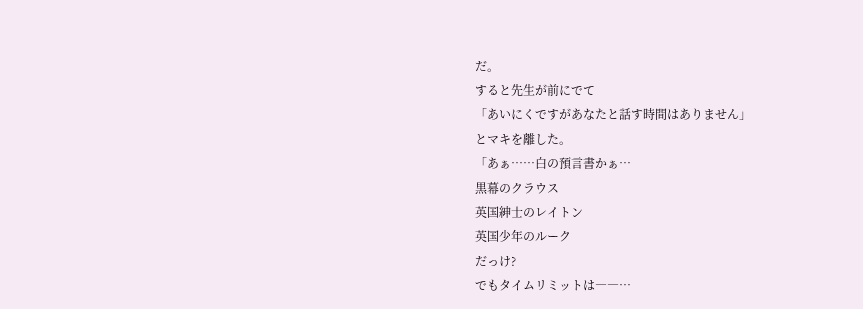だ。
すると先生が前にでて
「あいにくですがあなたと話す時間はありません」
とマキを離した。
「あぁ……白の預言書かぁ…
黒幕のクラウス
英国紳士のレイトン
英国少年のルーク
だっけ?
でもタイムリミットは――…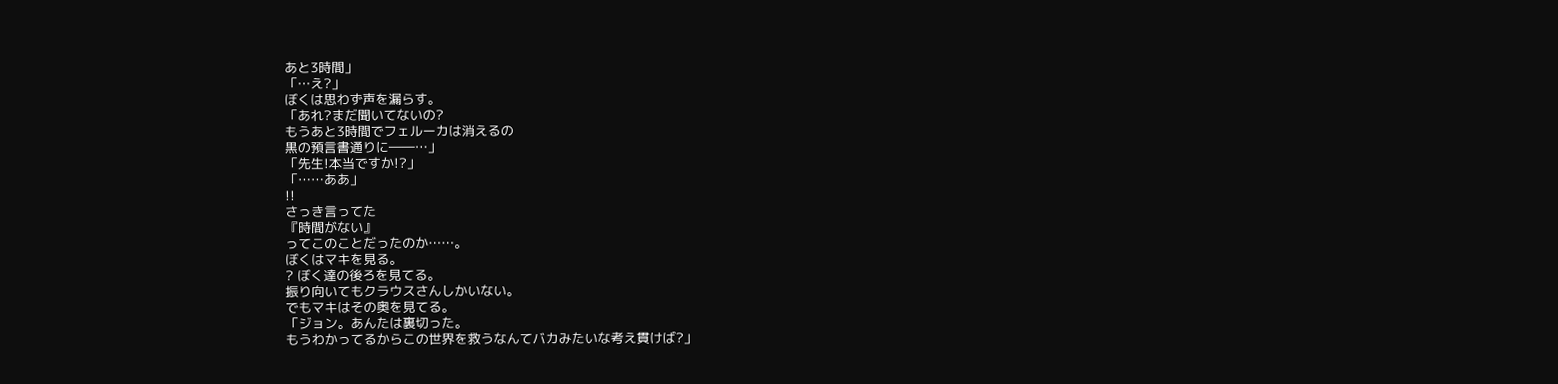あと3時間」
「…え?」
ぼくは思わず声を漏らす。
「あれ?まだ聞いてないの?
もうあと3時間でフェルーカは消えるの
黒の預言書通りに――…」
「先生!本当ですか!?」
「……ああ」
!!
さっき言ってた
『時間がない』
ってこのことだったのか……。
ぼくはマキを見る。
? ぼく達の後ろを見てる。
振り向いてもクラウスさんしかいない。
でもマキはその奥を見てる。
「ジョン。あんたは裏切った。
もうわかってるからこの世界を救うなんてバカみたいな考え貫けば?」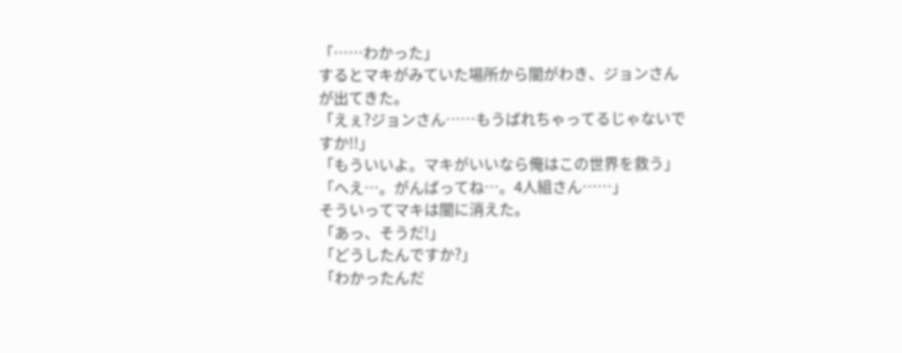「……わかった」
するとマキがみていた場所から闇がわき、ジョンさんが出てきた。
「えぇ?ジョンさん……もうばれちゃってるじゃないですか!!」
「もういいよ。マキがいいなら俺はこの世界を救う」
「へえ…。がんばってね…。4人組さん……」
そういってマキは闇に消えた。
「あっ、そうだ!」
「どうしたんですか?」
「わかったんだ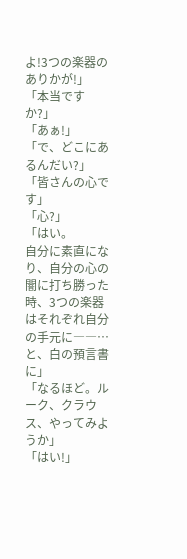よ!3つの楽器のありかが!」
「本当ですか?」
「あぁ!」
「で、どこにあるんだい?」
「皆さんの心です」
「心?」
「はい。
自分に素直になり、自分の心の闇に打ち勝った時、3つの楽器はそれぞれ自分の手元に――…
と、白の預言書に」
「なるほど。ルーク、クラウス、やってみようか」
「はい!」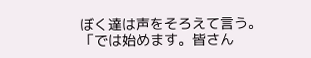ぼく達は声をそろえて言う。
「では始めます。皆さん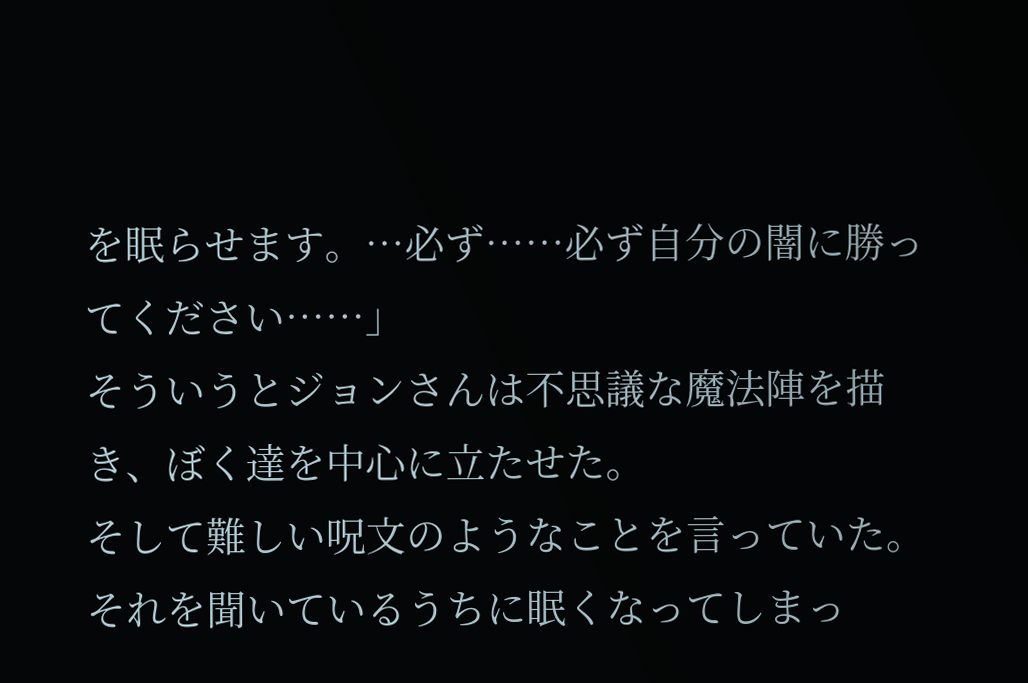を眠らせます。…必ず……必ず自分の闇に勝ってください……」
そういうとジョンさんは不思議な魔法陣を描き、ぼく達を中心に立たせた。
そして難しい呪文のようなことを言っていた。
それを聞いているうちに眠くなってしまっ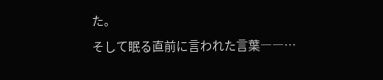た。
そして眠る直前に言われた言葉――…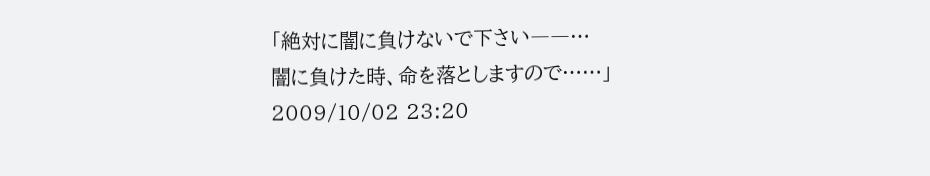「絶対に闇に負けないで下さい――…
闇に負けた時、命を落としますので……」
2009/10/02 23:20